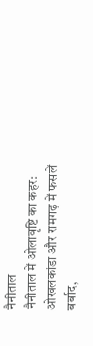नैनीताल
नैनीताल में ओलावृष्टि का कहर: ओखलकांडा और रामगढ़ में फसलें बर्बाद,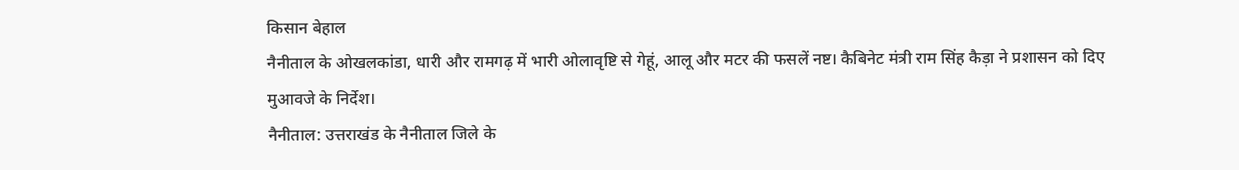किसान बेहाल
नैनीताल के ओखलकांडा, धारी और रामगढ़ में भारी ओलावृष्टि से गेहूं, आलू और मटर की फसलें नष्ट। कैबिनेट मंत्री राम सिंह कैड़ा ने प्रशासन को दिए मुआवजे के निर्देश।
नैनीताल: उत्तराखंड के नैनीताल जिले के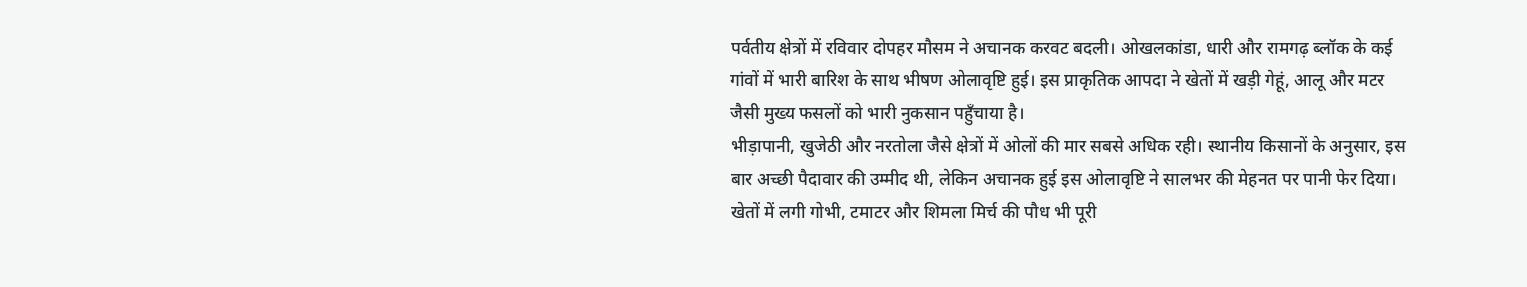पर्वतीय क्षेत्रों में रविवार दोपहर मौसम ने अचानक करवट बदली। ओखलकांडा, धारी और रामगढ़ ब्लॉक के कई गांवों में भारी बारिश के साथ भीषण ओलावृष्टि हुई। इस प्राकृतिक आपदा ने खेतों में खड़ी गेहूं, आलू और मटर जैसी मुख्य फसलों को भारी नुकसान पहुँचाया है।
भीड़ापानी, खुजेठी और नरतोला जैसे क्षेत्रों में ओलों की मार सबसे अधिक रही। स्थानीय किसानों के अनुसार, इस बार अच्छी पैदावार की उम्मीद थी, लेकिन अचानक हुई इस ओलावृष्टि ने सालभर की मेहनत पर पानी फेर दिया। खेतों में लगी गोभी, टमाटर और शिमला मिर्च की पौध भी पूरी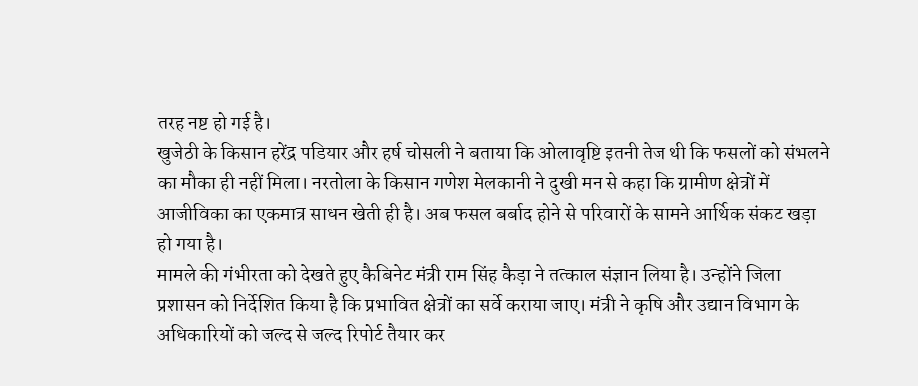तरह नष्ट हो गई है।
खुजेठी के किसान हरेंद्र पडियार और हर्ष चोसली ने बताया कि ओलावृष्टि इतनी तेज थी कि फसलों को संभलने का मौका ही नहीं मिला। नरतोला के किसान गणेश मेलकानी ने दुखी मन से कहा कि ग्रामीण क्षेत्रों में आजीविका का एकमात्र साधन खेती ही है। अब फसल बर्बाद होने से परिवारों के सामने आर्थिक संकट खड़ा हो गया है।
मामले की गंभीरता को देखते हुए कैबिनेट मंत्री राम सिंह कैड़ा ने तत्काल संज्ञान लिया है। उन्होंने जिला प्रशासन को निर्देशित किया है कि प्रभावित क्षेत्रों का सर्वे कराया जाए। मंत्री ने कृषि और उद्यान विभाग के अधिकारियों को जल्द से जल्द रिपोर्ट तैयार कर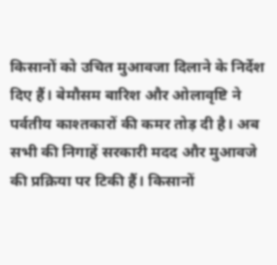किसानों को उचित मुआवजा दिलाने के निर्देश दिए हैं। बेमौसम बारिश और ओलावृष्टि ने पर्वतीय काश्तकारों की कमर तोड़ दी है। अब सभी की निगाहें सरकारी मदद और मुआवजे की प्रक्रिया पर टिकी हैं। किसानों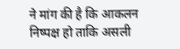ने मांग की है कि आकलन निष्पक्ष हो ताकि असली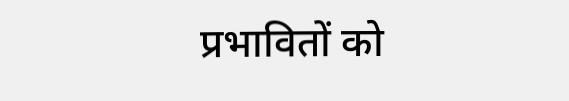प्रभावितों को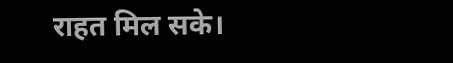राहत मिल सके।